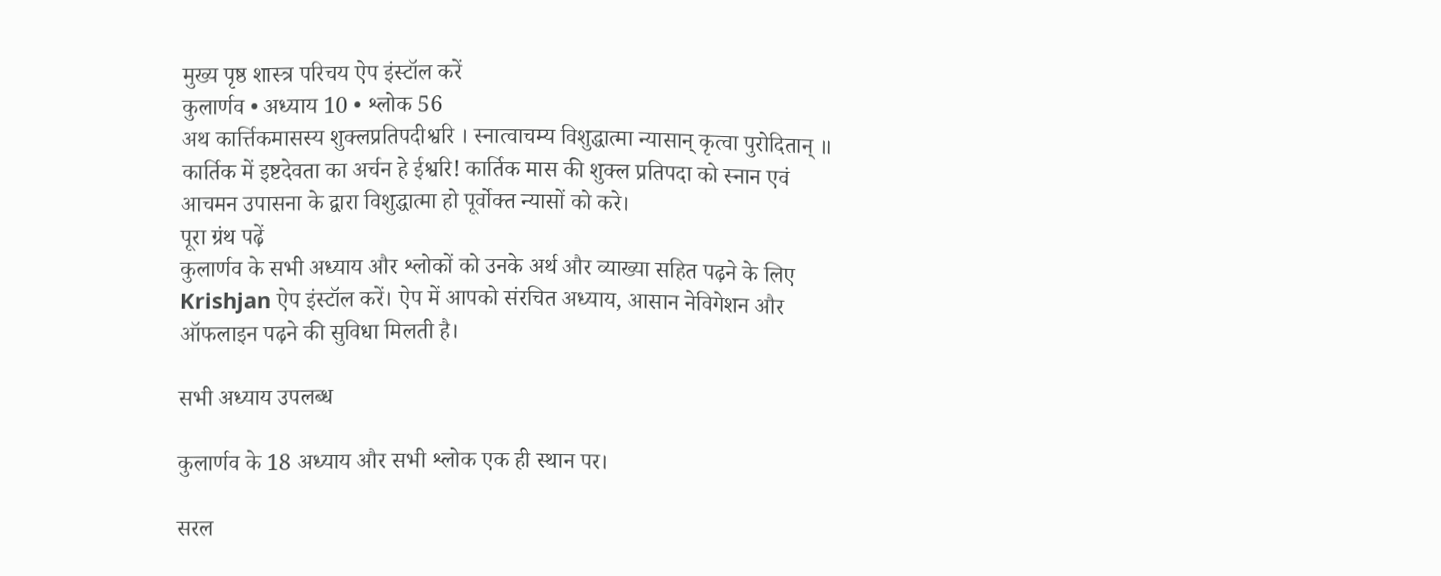मुख्य पृष्ठ शास्त्र परिचय ऐप इंस्टॉल करें
कुलार्णव • अध्याय 10 • श्लोक 56
अथ कार्त्तिकमासस्य शुक्लप्रतिपदीश्वरि । स्नात्वाचम्य विशुद्धात्मा न्यासान् कृत्वा पुरोदितान् ॥
कार्तिक में इष्टदेवता का अर्चन हे ईश्वरि! कार्तिक मास की शुक्ल प्रतिपदा को स्नान एवं आचमन उपासना के द्वारा विशुद्धात्मा हो पूर्वोक्त न्यासों को करे।
पूरा ग्रंथ पढ़ें
कुलार्णव के सभी अध्याय और श्लोकों को उनके अर्थ और व्याख्या सहित पढ़ने के लिए Krishjan ऐप इंस्टॉल करें। ऐप में आपको संरचित अध्याय, आसान नेविगेशन और ऑफलाइन पढ़ने की सुविधा मिलती है।

सभी अध्याय उपलब्ध

कुलार्णव के 18 अध्याय और सभी श्लोक एक ही स्थान पर।

सरल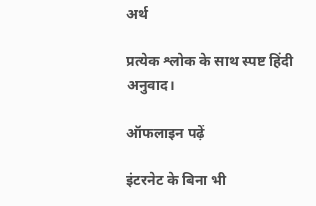अर्थ

प्रत्येक श्लोक के साथ स्पष्ट हिंदी अनुवाद।

ऑफलाइन पढ़ें

इंटरनेट के बिना भी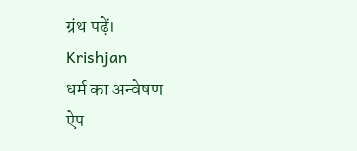ग्रंथ पढ़ें।
Krishjan
धर्म का अन्वेषण
ऐप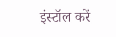इंस्टॉल करें